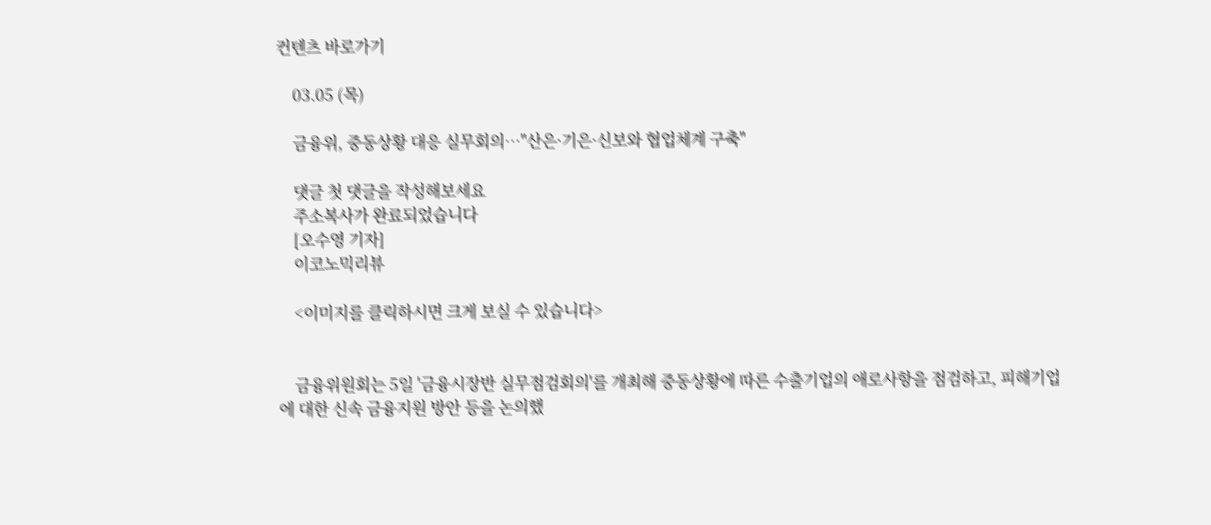컨텐츠 바로가기

    03.05 (목)

    금융위, 중동상황 대응 실무회의…"산은·기은·신보와 협업체계 구축"

    댓글 첫 댓글을 작성해보세요
    주소복사가 완료되었습니다
    [오수영 기자]
    이코노믹리뷰

    <이미지를 클릭하시면 크게 보실 수 있습니다>


    금융위원회는 5일 '금융시장반 실무점검회의'를 개최해 중동상황에 따른 수출기업의 애로사항을 점검하고, 피해기업에 대한 신속 금융지원 방안 등을 논의했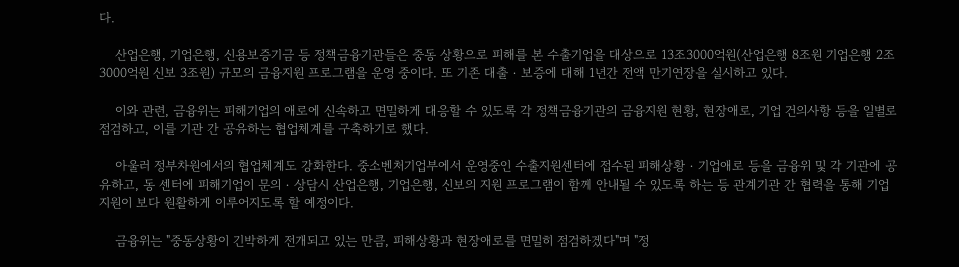다.

    산업은행, 기업은행, 신용보증기금 등 정책금융기관들은 중동 상황으로 피해를 본 수출기업을 대상으로 13조3000억원(산업은행 8조원 기업은행 2조3000억원 신보 3조원) 규모의 금융지원 프로그램을 운영 중이다. 또 기존 대출‧보증에 대해 1년간 전액 만기연장을 실시하고 있다.

    이와 관련, 금융위는 피해기업의 애로에 신속하고 면밀하게 대응할 수 있도록 각 정책금융기관의 금융지원 현황, 현장애로, 기업 건의사항 등을 일별로 점검하고, 이를 기관 간 공유하는 협업체계를 구축하기로 했다.

    아울러 정부차원에서의 협업체계도 강화한다. 중소벤처기업부에서 운영중인 수출지원센터에 접수된 피해상황‧기업애로 등을 금융위 및 각 기관에 공유하고, 동 센터에 피해기업이 문의‧상담시 산업은행, 기업은행, 신보의 지원 프로그램이 함께 안내될 수 있도록 하는 등 관계기관 간 협력을 통해 기업 지원이 보다 원활하게 이루어지도록 할 예정이다.

    금융위는 "중동상황이 긴박하게 전개되고 있는 만큼, 피해상황과 현장애로를 면밀히 점검하겠다"며 "정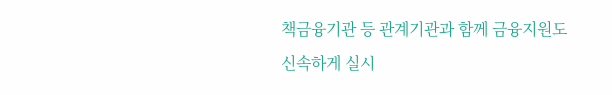책금융기관 등 관계기관과 함께 금융지원도 신속하게 실시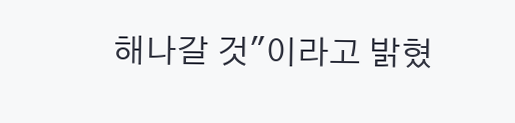해나갈 것"이라고 밝혔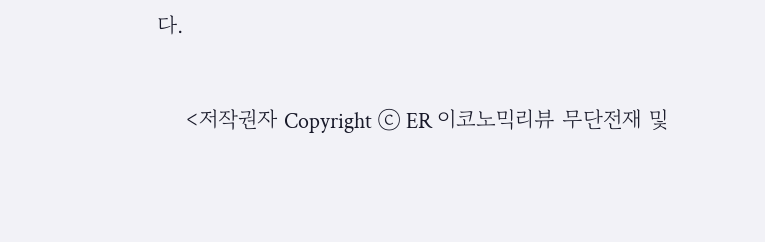다.

    <저작권자 Copyright ⓒ ER 이코노믹리뷰 무단전재 및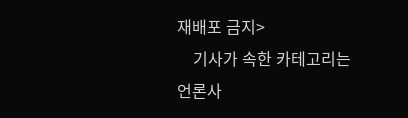재배포 금지>
    기사가 속한 카테고리는 언론사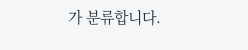가 분류합니다.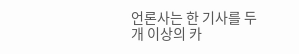언론사는 한 기사를 두 개 이상의 카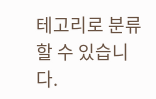테고리로 분류할 수 있습니다.